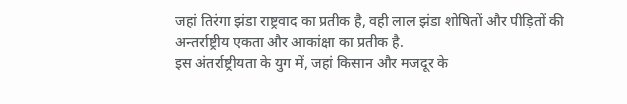जहां तिरंगा झंडा राष्ट्रवाद का प्रतीक है, वही लाल झंडा शोषितों और पीड़ितों की अन्तर्राष्ट्रीय एकता और आकांक्षा का प्रतीक है.
इस अंतर्राष्ट्रीयता के युग में, जहां किसान और मजदूर के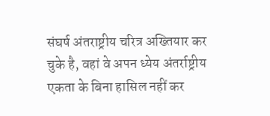संघर्ष अंतराष्ट्रीय चरित्र अख्तियार कर चुके है, वहां वे अपन ध्येय अंतर्राष्ट्रीय एकता के बिना हासिल नहीं कर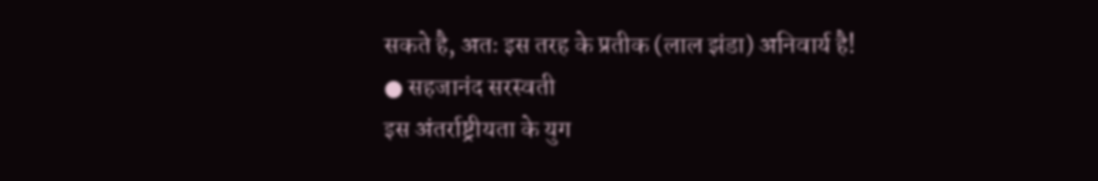सकते है, अतः इस तरह के प्रतीक (लाल झंडा) अनिवार्य है!
● सहजानंद सरस्वती
इस अंतर्राष्ट्रीयता के युग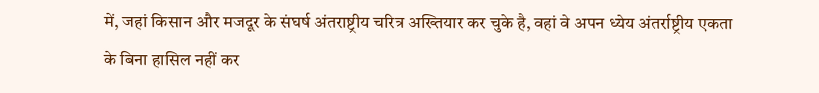में, जहां किसान और मजदूर के संघर्ष अंतराष्ट्रीय चरित्र अख्तियार कर चुके है, वहां वे अपन ध्येय अंतर्राष्ट्रीय एकता के बिना हासिल नहीं कर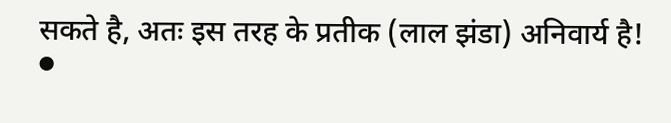सकते है, अतः इस तरह के प्रतीक (लाल झंडा) अनिवार्य है!
●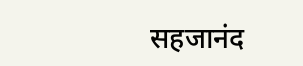सहजानंद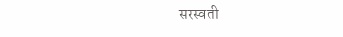सरस्वती